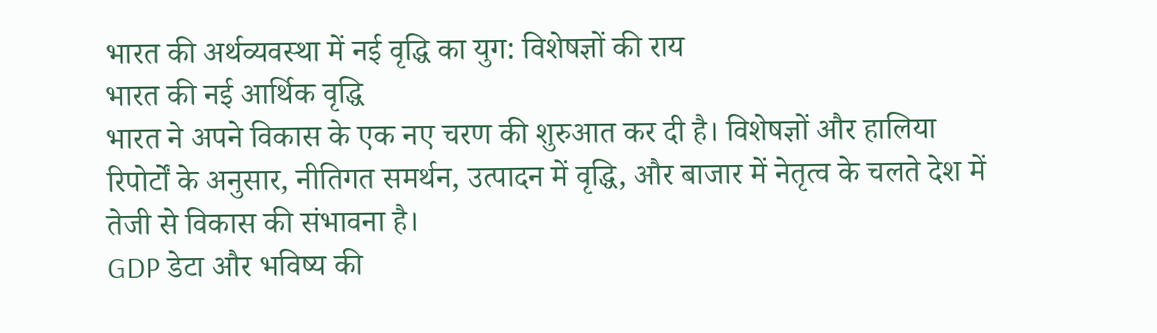भारत की अर्थव्यवस्था में नई वृद्धि का युग: विशेषज्ञों की राय
भारत की नई आर्थिक वृद्धि
भारत ने अपने विकास के एक नए चरण की शुरुआत कर दी है। विशेषज्ञों और हालिया रिपोर्टों के अनुसार, नीतिगत समर्थन, उत्पादन में वृद्धि, और बाजार में नेतृत्व के चलते देश में तेजी से विकास की संभावना है।
GDP डेटा और भविष्य की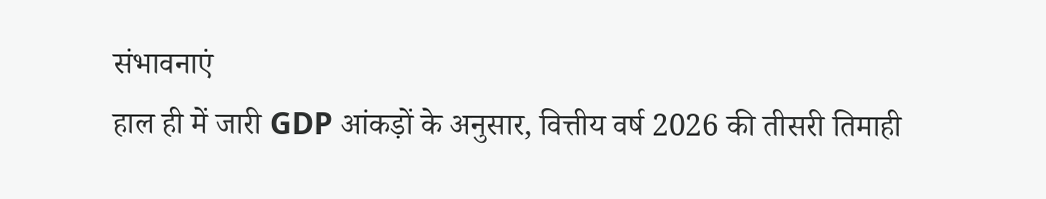संभावनाएं
हाल ही में जारी GDP आंकड़ों के अनुसार, वित्तीय वर्ष 2026 की तीसरी तिमाही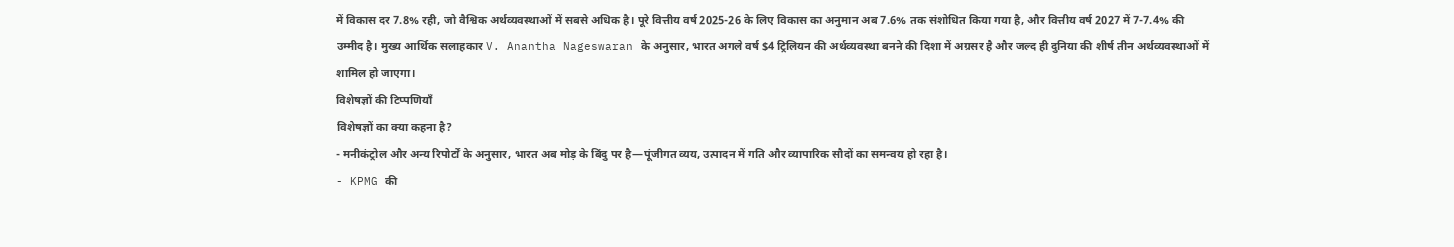में विकास दर 7.8% रही, जो वैश्विक अर्थव्यवस्थाओं में सबसे अधिक है। पूरे वित्तीय वर्ष 2025-26 के लिए विकास का अनुमान अब 7.6% तक संशोधित किया गया है, और वित्तीय वर्ष 2027 में 7-7.4% की उम्मीद है। मुख्य आर्थिक सलाहकार V. Anantha Nageswaran के अनुसार, भारत अगले वर्ष $4 ट्रिलियन की अर्थव्यवस्था बनने की दिशा में अग्रसर है और जल्द ही दुनिया की शीर्ष तीन अर्थव्यवस्थाओं में शामिल हो जाएगा।
विशेषज्ञों की टिप्पणियाँ
विशेषज्ञों का क्या कहना है?
- मनीकंट्रोल और अन्य रिपोर्टों के अनुसार, भारत अब मोड़ के बिंदु पर है—पूंजीगत व्यय, उत्पादन में गति और व्यापारिक सौदों का समन्वय हो रहा है।
- KPMG की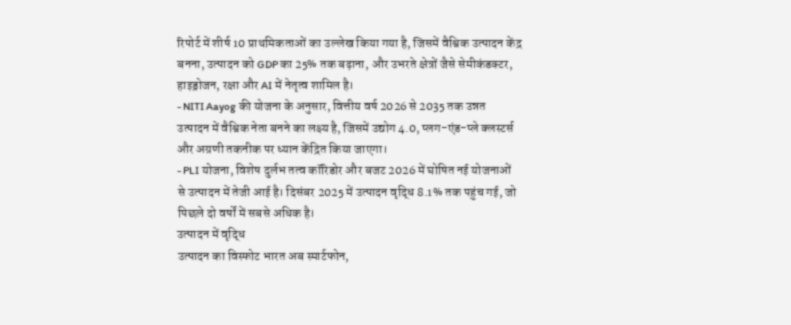रिपोर्ट में शीर्ष 10 प्राथमिकताओं का उल्लेख किया गया है, जिसमें वैश्विक उत्पादन केंद्र बनना, उत्पादन को GDP का 25% तक बढ़ाना, और उभरते क्षेत्रों जैसे सेमीकंडक्टर, हाइड्रोजन, रक्षा और AI में नेतृत्व शामिल है।
- NITI Aayog की योजना के अनुसार, वित्तीय वर्ष 2026 से 2035 तक उन्नत उत्पादन में वैश्विक नेता बनने का लक्ष्य है, जिसमें उद्योग 4.0, प्लग-एंड-प्ले क्लस्टर्स और अग्रणी तकनीक पर ध्यान केंद्रित किया जाएगा।
- PLI योजना, विशेष दुर्लभ तत्व कॉरिडोर और बजट 2026 में घोषित नई योजनाओं से उत्पादन में तेजी आई है। दिसंबर 2025 में उत्पादन वृद्धि 8.1% तक पहुंच गई, जो पिछले दो वर्षों में सबसे अधिक है।
उत्पादन में वृद्धि
उत्पादन का विस्फोट भारत अब स्मार्टफोन,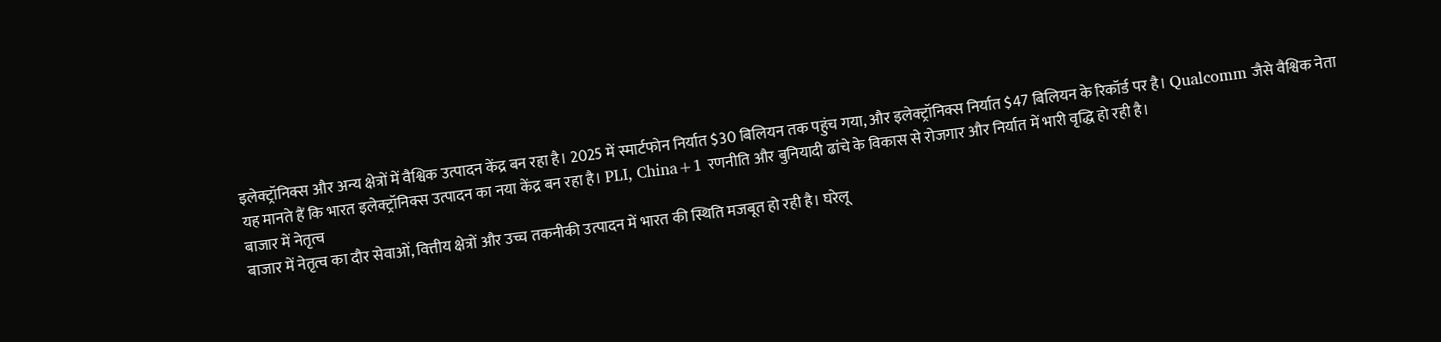इलेक्ट्रॉनिक्स और अन्य क्षेत्रों में वैश्विक उत्पादन केंद्र बन रहा है। 2025 में स्मार्टफोन निर्यात $30 बिलियन तक पहुंच गया, और इलेक्ट्रॉनिक्स निर्यात $47 बिलियन के रिकॉर्ड पर है। Qualcomm जैसे वैश्विक नेता यह मानते हैं कि भारत इलेक्ट्रॉनिक्स उत्पादन का नया केंद्र बन रहा है। PLI, China+1 रणनीति और बुनियादी ढांचे के विकास से रोजगार और निर्यात में भारी वृद्धि हो रही है।
बाजार में नेतृत्व
बाजार में नेतृत्व का दौर सेवाओं, वित्तीय क्षेत्रों और उच्च तकनीकी उत्पादन में भारत की स्थिति मजबूत हो रही है। घरेलू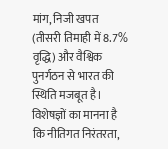मांग, निजी खपत (तीसरी तिमाही में 8.7% वृद्धि) और वैश्विक पुनर्गठन से भारत की स्थिति मजबूत है। विशेषज्ञों का मानना है कि नीतिगत निरंतरता,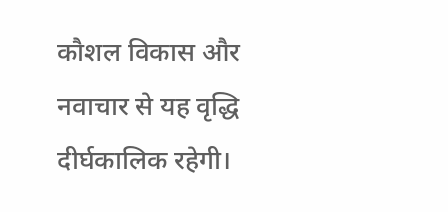कौशल विकास और नवाचार से यह वृद्धि दीर्घकालिक रहेगी।